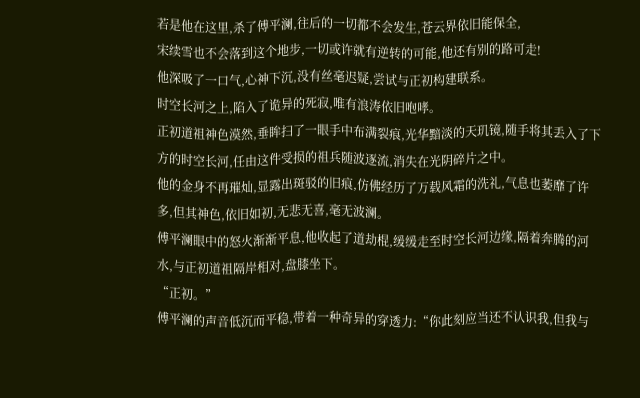若是他在这里,杀了傅平澜,往后的一切都不会发生,苍云界依旧能保全,
宋续雪也不会落到这个地步,一切或许就有逆转的可能,他还有别的路可走!
他深吸了一口气,心神下沉,没有丝毫迟疑,尝试与正初构建联系。
时空长河之上,陷入了诡异的死寂,唯有浪涛依旧咆哮。
正初道祖神色漠然,垂眸扫了一眼手中布满裂痕,光华黯淡的天玑镜,随手将其丢入了下方的时空长河,任由这件受损的祖兵随波逐流,消失在光阴碎片之中。
他的金身不再璀灿,显露出斑驳的旧痕,仿佛经历了万载风霜的洗礼,气息也萎靡了许多,但其神色,依旧如初,无悲无喜,毫无波澜。
傅平澜眼中的怒火渐渐平息,他收起了道劫棍,缓缓走至时空长河边缘,隔着奔腾的河水,与正初道祖隔岸相对,盘膝坐下。
“正初。”
傅平澜的声音低沉而平稳,带着一种奇异的穿透力:“你此刻应当还不认识我,但我与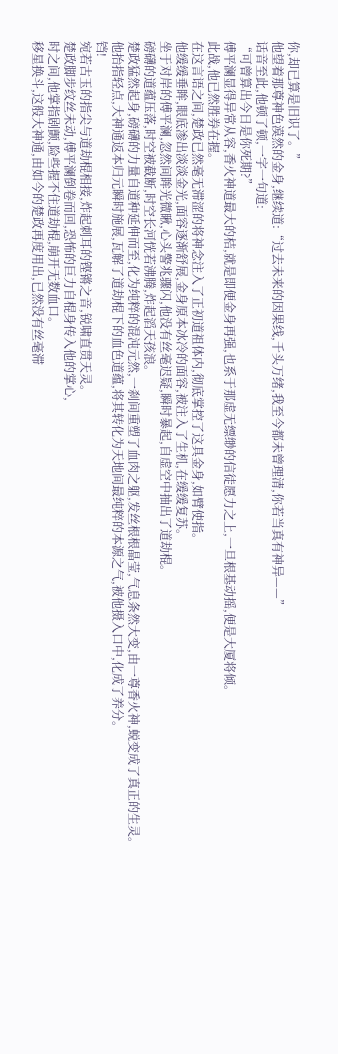你,却已算是旧识了。”
他望着那尊神色漠然的金身,继续道:“过去未来的因果线,千头万绪,我至今都未曾理清,你若当真有神异——”
话音至此,他顿了顿,一字一句道:
“可曾算出今日是你死期?”
傅平澜显得异常从容,香火神道最大的桔,就是即便金身再强,也系于那虚无缥缈的信徒愿力之上,一旦根基动摇,便是大厦将倾。
此战,他已然胜券在握。
在这言语之间,楚政已然毫无滞涩的将神念注入了正初道祖体内,彻底掌控了这具金身,如臂使指。
他缓缓垂眸,眼底渗出淡淡金光,面容逐渐舒展,金身原本冰冷的面容,被注入了生机,在缓缓复苏。
坐于对岸的傅平澜,忽然间眸光微瞅,心头警兆骤闪,他没有丝毫迟疑,瞬时暴起,自虚空中抽出了道劫棍。
磅礴的道蕴压落,时空被截断,时空长河恍若沸腾,炸起滔天孩浪。
楚政猛然起身,磅礴的力量自道种延伸而至,化为纯粹的混沌元然,一刹间重塑了血肉之躯,发丝根根晶莹,气息条然大变,由一尊香火神,蜕变成了真正的生灵。
他抬指轻点,大神通返本归元瞬时施展,瓦解了道劫棍下的血色道蕴,将其转化为天地间最纯粹的本源之气,被他摄入口中,化成了养分。
铛!
宛若古玉的指尖与道劫棍相接,炸起刺耳的铿锵之音,锐啸直贯天灵。
楚政脚步纹丝未动,傅平澜倒卷而回,恐怖的巨力自棍身传入他的掌心,
时之间,他掌指剧颤,险些握不住道劫棍,崩开无数血口。
移星换斗,这般大神通,由如今的楚政再度用出,已然没有丝毫滞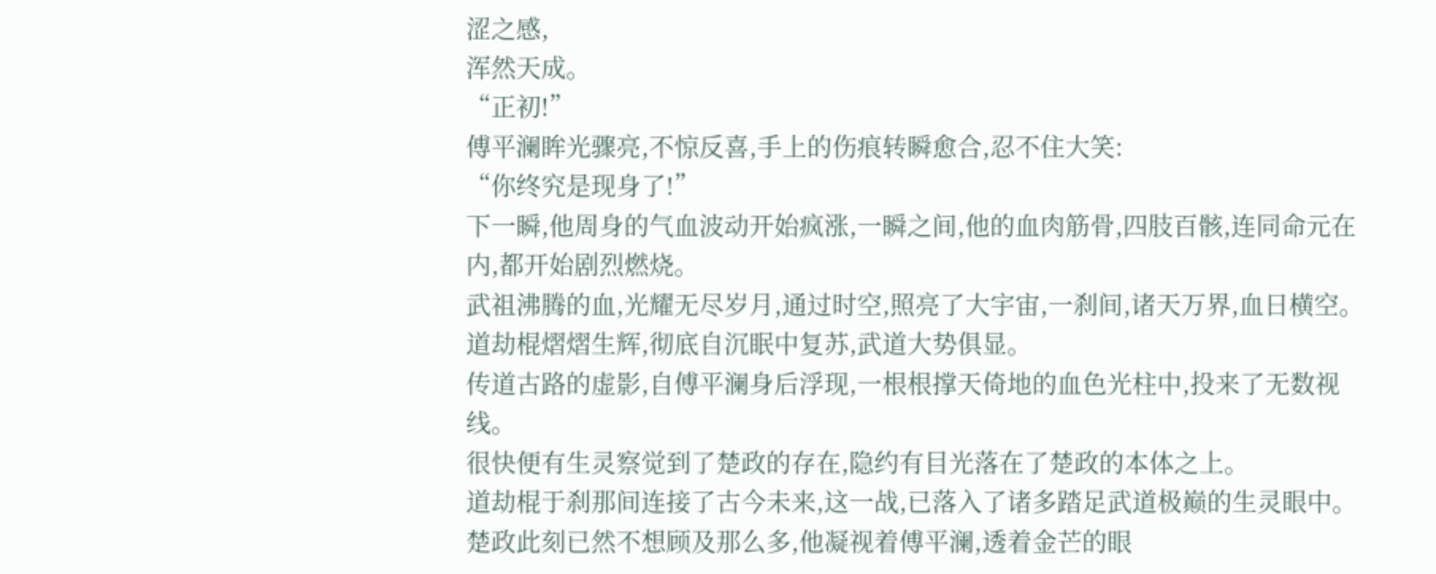涩之感,
浑然天成。
“正初!”
傅平澜眸光骤亮,不惊反喜,手上的伤痕转瞬愈合,忍不住大笑:
“你终究是现身了!”
下一瞬,他周身的气血波动开始疯涨,一瞬之间,他的血肉筋骨,四肢百骸,连同命元在内,都开始剧烈燃烧。
武祖沸腾的血,光耀无尽岁月,通过时空,照亮了大宇宙,一刹间,诸天万界,血日横空。
道劫棍熠熠生辉,彻底自沉眠中复苏,武道大势俱显。
传道古路的虚影,自傅平澜身后浮现,一根根撑天倚地的血色光柱中,投来了无数视线。
很快便有生灵察觉到了楚政的存在,隐约有目光落在了楚政的本体之上。
道劫棍于刹那间连接了古今未来,这一战,已落入了诸多踏足武道极巅的生灵眼中。
楚政此刻已然不想顾及那么多,他凝视着傅平澜,透着金芒的眼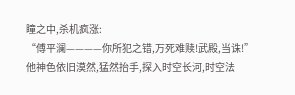瞳之中,杀机疯涨:
“傅平澜————你所犯之错,万死难赎!武殿,当诛!”
他神色依旧漠然,猛然抬手,探入时空长河,时空法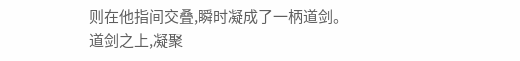则在他指间交叠,瞬时凝成了一柄道剑。
道剑之上,凝聚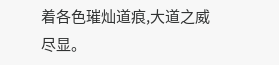着各色璀灿道痕,大道之威尽显。